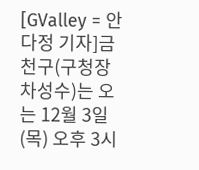[GValley = 안다정 기자]금천구(구청장 차성수)는 오는 12월 3일(목) 오후 3시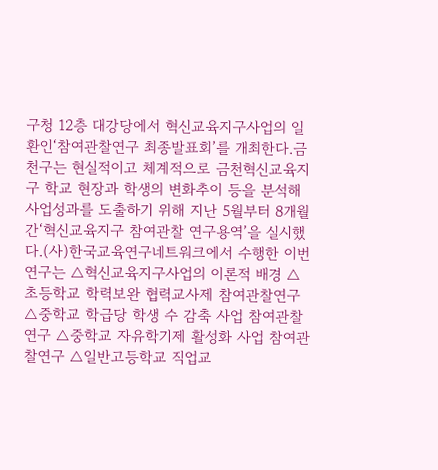구청 12층 대강당에서 혁신교육지구사업의 일환인‘참여관찰연구 최종발표회’를 개최한다.금천구는 현실적이고 체계적으로 금천혁신교육지구 학교 현장과 학생의 변화추이 등을 분석해 사업성과를 도출하기 위해 지난 5월부터 8개월 간‘혁신교육지구 참여관찰 연구용역’을 실시했다.(사)한국교육연구네트워크에서 수행한 이번 연구는 △혁신교육지구사업의 이론적 배경 △초등학교 학력보완 협력교사제 참여관찰연구 △중학교 학급당 학생 수 감축 사업 참여관찰연구 △중학교 자유학기제 활성화 사업 참여관찰연구 △일반고등학교 직업교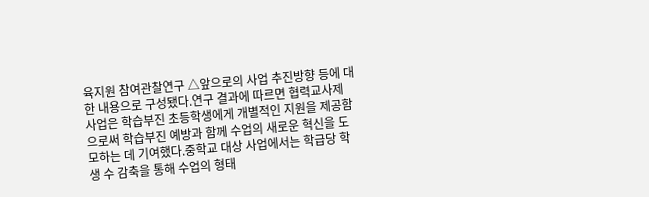육지원 참여관찰연구 △앞으로의 사업 추진방향 등에 대한 내용으로 구성됐다.연구 결과에 따르면 협력교사제 사업은 학습부진 초등학생에게 개별적인 지원을 제공함으로써 학습부진 예방과 함께 수업의 새로운 혁신을 도모하는 데 기여했다.중학교 대상 사업에서는 학급당 학생 수 감축을 통해 수업의 형태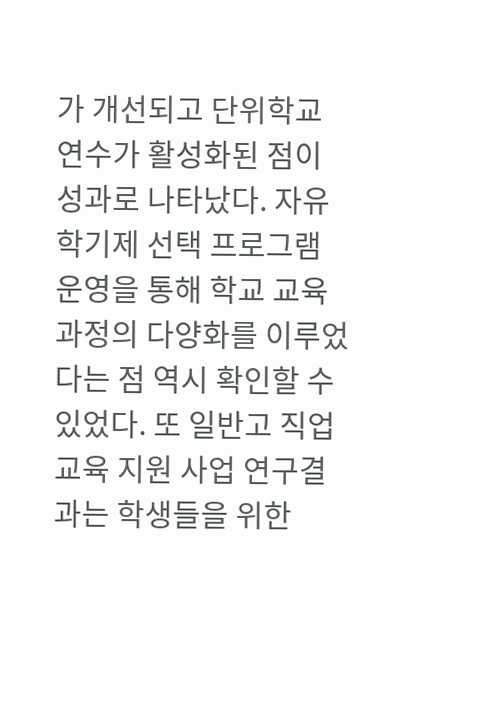가 개선되고 단위학교 연수가 활성화된 점이 성과로 나타났다. 자유학기제 선택 프로그램 운영을 통해 학교 교육과정의 다양화를 이루었다는 점 역시 확인할 수 있었다. 또 일반고 직업교육 지원 사업 연구결과는 학생들을 위한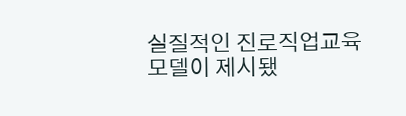실질적인 진로직업교육 모델이 제시됐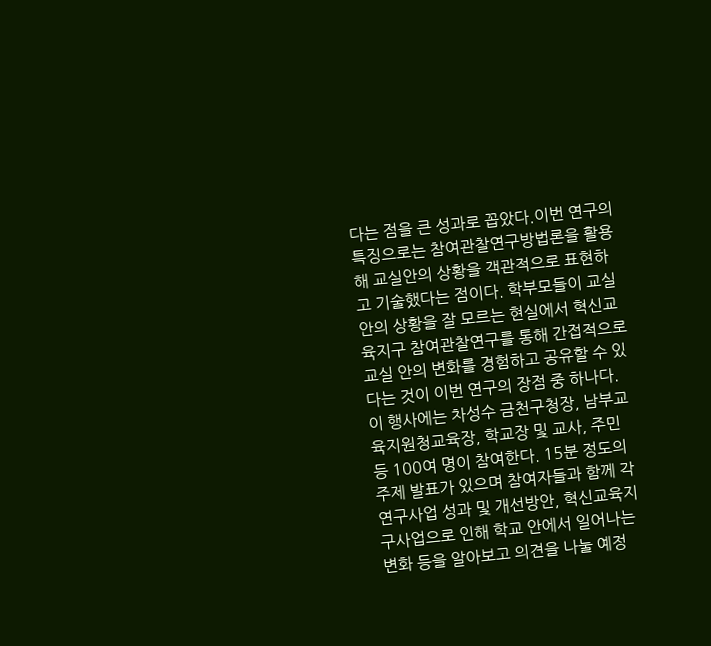다는 점을 큰 성과로 꼽았다.이번 연구의 특징으로는 참여관찰연구방법론을 활용해 교실안의 상황을 객관적으로 표현하고 기술했다는 점이다. 학부모들이 교실 안의 상황을 잘 모르는 현실에서 혁신교육지구 참여관찰연구를 통해 간접적으로 교실 안의 변화를 경험하고 공유할 수 있다는 것이 이번 연구의 장점 중 하나다.이 행사에는 차성수 금천구청장, 남부교육지원청교육장, 학교장 및 교사, 주민 등 100여 명이 참여한다. 15분 정도의 주제 발표가 있으며 참여자들과 함께 각 연구사업 성과 및 개선방안, 혁신교육지구사업으로 인해 학교 안에서 일어나는 변화 등을 알아보고 의견을 나눌 예정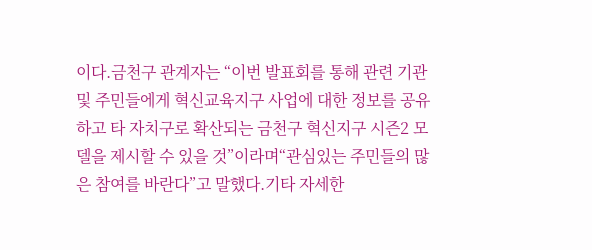이다.금천구 관계자는 “이번 발표회를 통해 관련 기관 및 주민들에게 혁신교육지구 사업에 대한 정보를 공유하고 타 자치구로 확산되는 금천구 혁신지구 시즌2 모델을 제시할 수 있을 것”이라며“관심있는 주민들의 많은 참여를 바란다”고 말했다.기타 자세한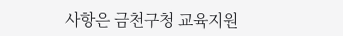사항은 금천구청 교육지원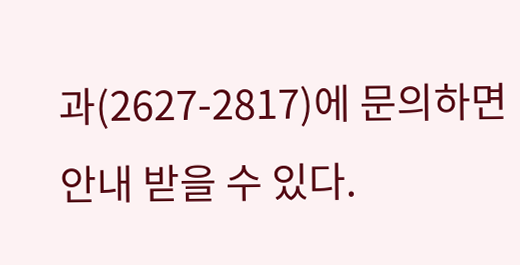과(2627-2817)에 문의하면 안내 받을 수 있다.